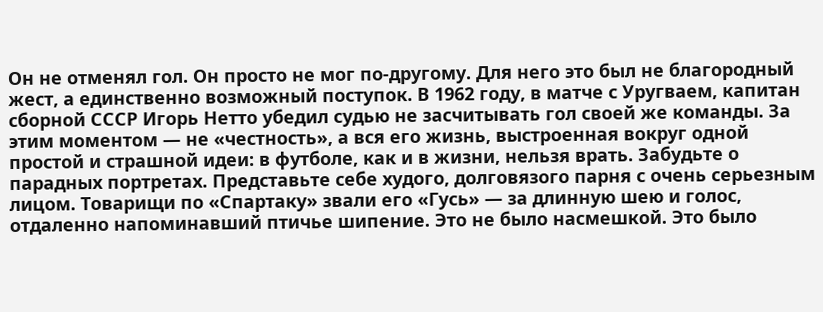Он не отменял гол. Он просто не мог по-другому. Для него это был не благородный жест, а единственно возможный поступок. В 1962 году, в матче с Уругваем, капитан сборной СССР Игорь Нетто убедил судью не засчитывать гол своей же команды. За этим моментом — не «честность», а вся его жизнь, выстроенная вокруг одной простой и страшной идеи: в футболе, как и в жизни, нельзя врать. Забудьте о парадных портретах. Представьте себе худого, долговязого парня с очень серьезным лицом. Товарищи по «Спартаку» звали его «Гусь» — за длинную шею и голос, отдаленно напоминавший птичье шипение. Это не было насмешкой. Это было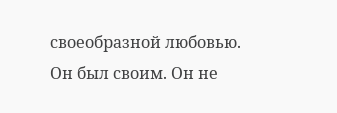своеобразной любовью. Он был своим. Он не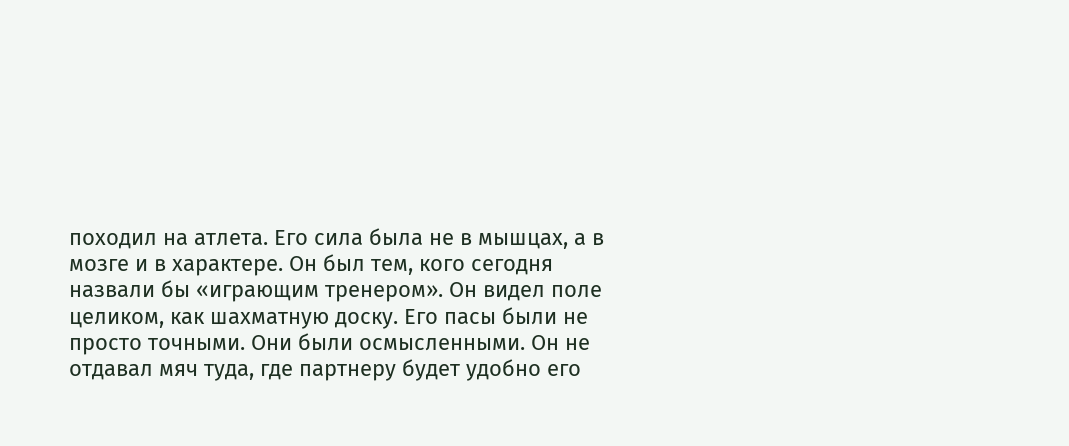походил на атлета. Его сила была не в мышцах, а в мозге и в характере. Он был тем, кого сегодня назвали бы «играющим тренером». Он видел поле целиком, как шахматную доску. Его пасы были не просто точными. Они были осмысленными. Он не отдавал мяч туда, где партнеру будет удобно его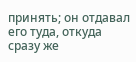принять; он отдавал его туда, откуда сразу же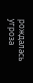рождалась угроза